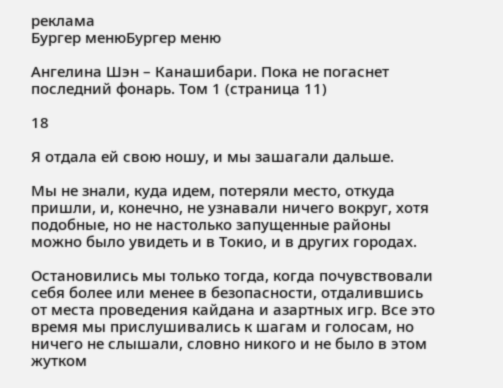реклама
Бургер менюБургер меню

Ангелина Шэн – Канашибари. Пока не погаснет последний фонарь. Том 1 (страница 11)

18

Я отдала ей свою ношу, и мы зашагали дальше.

Мы не знали, куда идем, потеряли место, откуда пришли, и, конечно, не узнавали ничего вокруг, хотя подобные, но не настолько запущенные районы можно было увидеть и в Токио, и в других городах.

Остановились мы только тогда, когда почувствовали себя более или менее в безопасности, отдалившись от места проведения кайдана и азартных игр. Все это время мы прислушивались к шагам и голосам, но ничего не слышали, словно никого и не было в этом жутком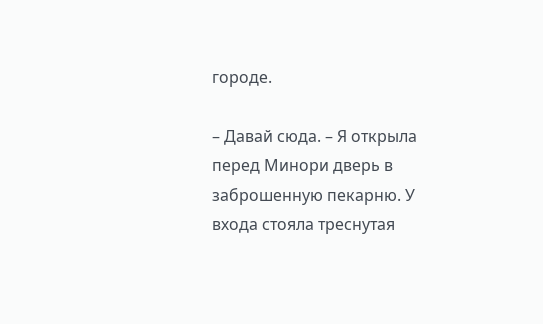городе.

– Давай сюда. – Я открыла перед Минори дверь в заброшенную пекарню. У входа стояла треснутая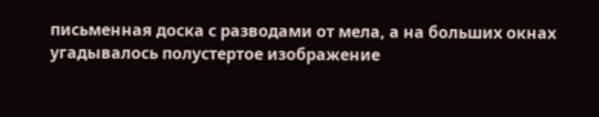письменная доска с разводами от мела, а на больших окнах угадывалось полустертое изображение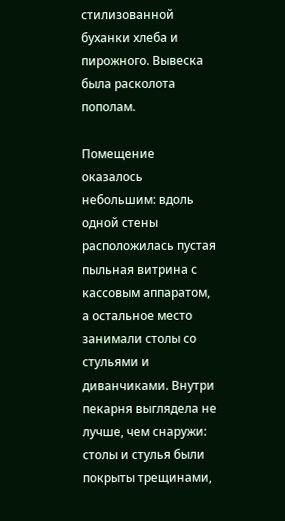стилизованной буханки хлеба и пирожного. Вывеска была расколота пополам.

Помещение оказалось небольшим: вдоль одной стены расположилась пустая пыльная витрина с кассовым аппаратом, а остальное место занимали столы со стульями и диванчиками. Внутри пекарня выглядела не лучше, чем снаружи: столы и стулья были покрыты трещинами,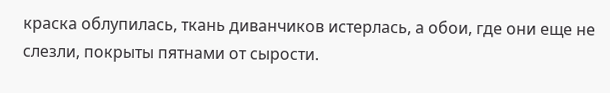краска облупилась, ткань диванчиков истерлась, а обои, где они еще не слезли, покрыты пятнами от сырости.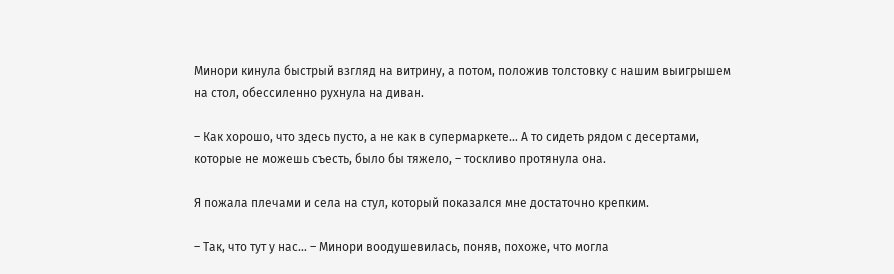Минори кинула быстрый взгляд на витрину, а потом, положив толстовку с нашим выигрышем на стол, обессиленно рухнула на диван.

– Как хорошо, что здесь пусто, а не как в супермаркете… А то сидеть рядом с десертами, которые не можешь съесть, было бы тяжело, – тоскливо протянула она.

Я пожала плечами и села на стул, который показался мне достаточно крепким.

– Так, что тут у нас… – Минори воодушевилась, поняв, похоже, что могла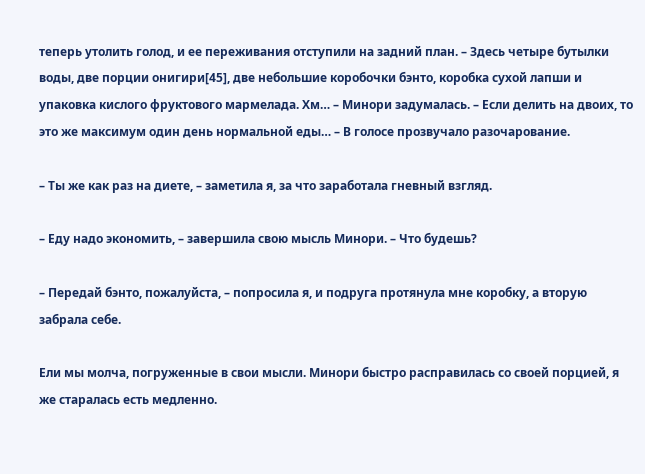теперь утолить голод, и ее переживания отступили на задний план. – Здесь четыре бутылки воды, две порции онигири[45], две небольшие коробочки бэнто, коробка сухой лапши и упаковка кислого фруктового мармелада. Хм… – Минори задумалась. – Если делить на двоих, то это же максимум один день нормальной еды… – В голосе прозвучало разочарование.

– Ты же как раз на диете, – заметила я, за что заработала гневный взгляд.

– Еду надо экономить, – завершила свою мысль Минори. – Что будешь?

– Передай бэнто, пожалуйста, – попросила я, и подруга протянула мне коробку, а вторую забрала себе.

Ели мы молча, погруженные в свои мысли. Минори быстро расправилась со своей порцией, я же старалась есть медленно.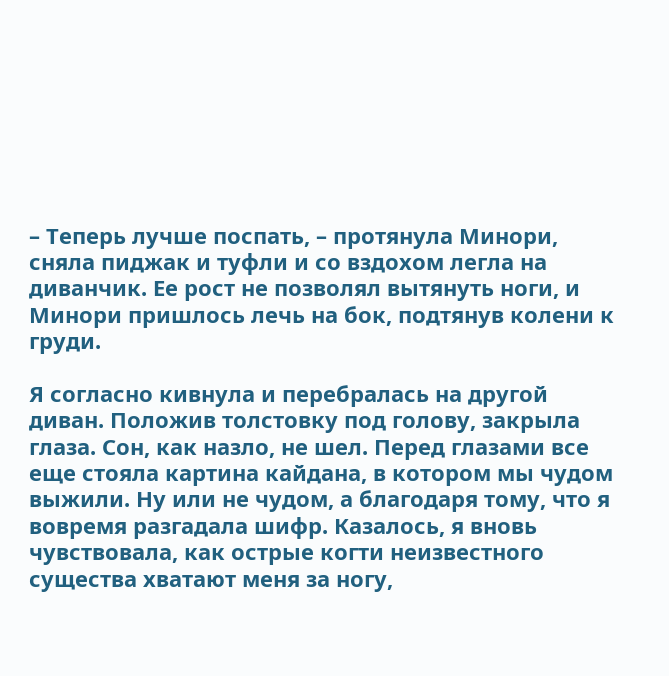– Теперь лучше поспать, – протянула Минори, сняла пиджак и туфли и со вздохом легла на диванчик. Ее рост не позволял вытянуть ноги, и Минори пришлось лечь на бок, подтянув колени к груди.

Я согласно кивнула и перебралась на другой диван. Положив толстовку под голову, закрыла глаза. Сон, как назло, не шел. Перед глазами все еще стояла картина кайдана, в котором мы чудом выжили. Ну или не чудом, а благодаря тому, что я вовремя разгадала шифр. Казалось, я вновь чувствовала, как острые когти неизвестного существа хватают меня за ногу,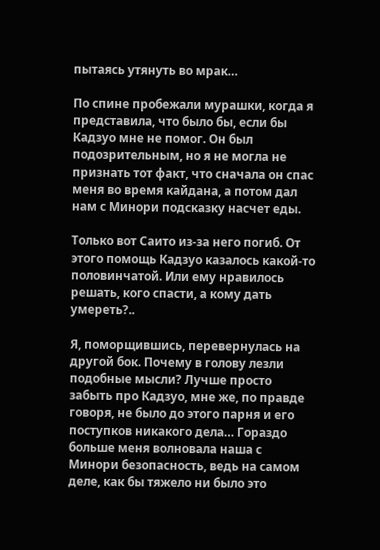пытаясь утянуть во мрак…

По спине пробежали мурашки, когда я представила, что было бы, если бы Кадзуо мне не помог. Он был подозрительным, но я не могла не признать тот факт, что сначала он спас меня во время кайдана, а потом дал нам с Минори подсказку насчет еды.

Только вот Саито из-за него погиб. От этого помощь Кадзуо казалось какой-то половинчатой. Или ему нравилось решать, кого спасти, а кому дать умереть?..

Я, поморщившись, перевернулась на другой бок. Почему в голову лезли подобные мысли? Лучше просто забыть про Кадзуо, мне же, по правде говоря, не было до этого парня и его поступков никакого дела… Гораздо больше меня волновала наша с Минори безопасность, ведь на самом деле, как бы тяжело ни было это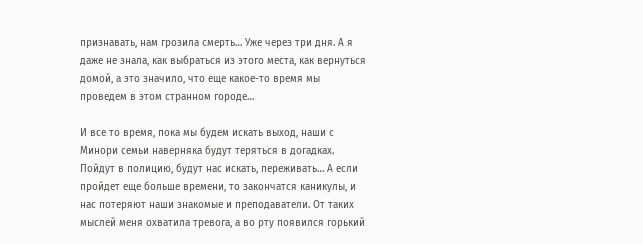признавать, нам грозила смерть… Уже через три дня. А я даже не знала, как выбраться из этого места, как вернуться домой, а это значило, что еще какое-то время мы проведем в этом странном городе…

И все то время, пока мы будем искать выход, наши с Минори семьи наверняка будут теряться в догадках. Пойдут в полицию, будут нас искать, переживать… А если пройдет еще больше времени, то закончатся каникулы, и нас потеряют наши знакомые и преподаватели. От таких мыслей меня охватила тревога, а во рту появился горький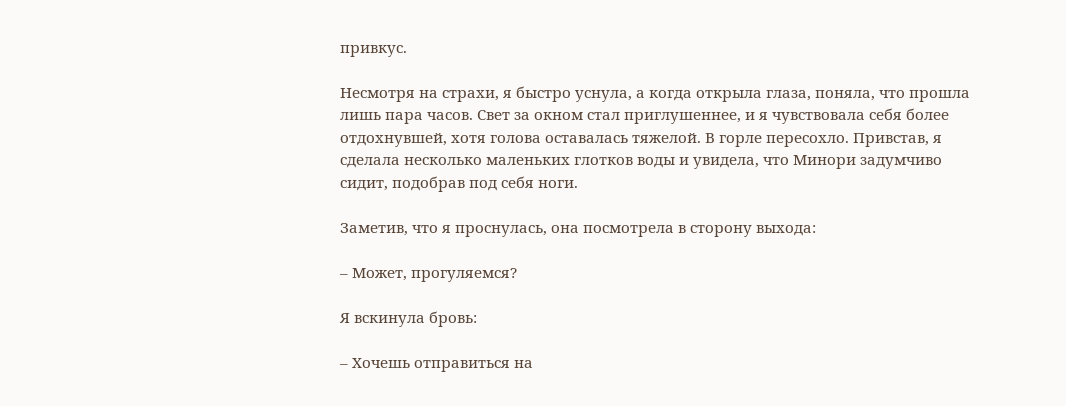привкус.

Несмотря на страхи, я быстро уснула, а когда открыла глаза, поняла, что прошла лишь пара часов. Свет за окном стал приглушеннее, и я чувствовала себя более отдохнувшей, хотя голова оставалась тяжелой. В горле пересохло. Привстав, я сделала несколько маленьких глотков воды и увидела, что Минори задумчиво сидит, подобрав под себя ноги.

Заметив, что я проснулась, она посмотрела в сторону выхода:

– Может, прогуляемся?

Я вскинула бровь:

– Хочешь отправиться на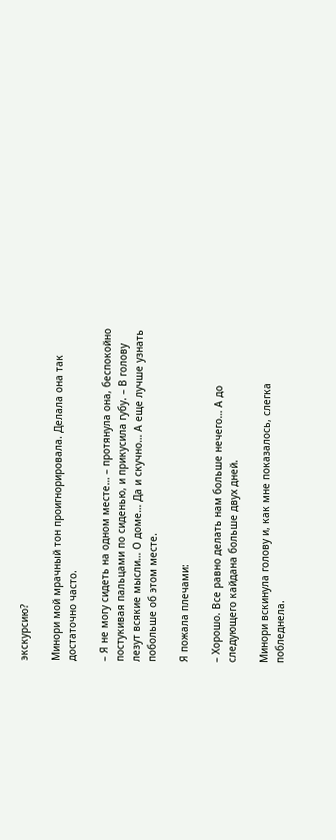экскурсию?

Минори мой мрачный тон проигнорировала. Делала она так достаточно часто.

– Я не могу сидеть на одном месте… – протянула она, беспокойно постукивая пальцами по сиденью, и прикусила губу. – В голову лезут всякие мысли… О доме… Да и скучно… А еще лучше узнать побольше об этом месте.

Я пожала плечами:

– Хорошо. Все равно делать нам больше нечего… А до следующего кайдана больше двух дней.

Минори вскинула голову и, как мне показалось, слегка побледнела.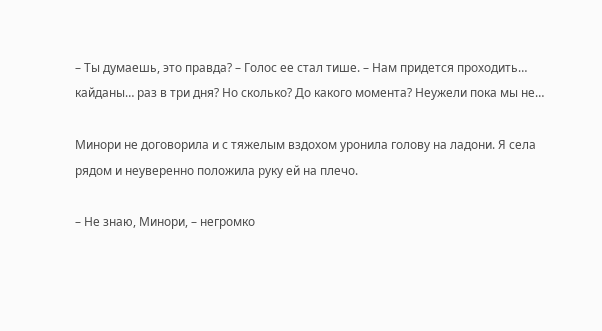– Ты думаешь, это правда? – Голос ее стал тише. – Нам придется проходить… кайданы… раз в три дня? Но сколько? До какого момента? Неужели пока мы не…

Минори не договорила и с тяжелым вздохом уронила голову на ладони. Я села рядом и неуверенно положила руку ей на плечо.

– Не знаю, Минори, – негромко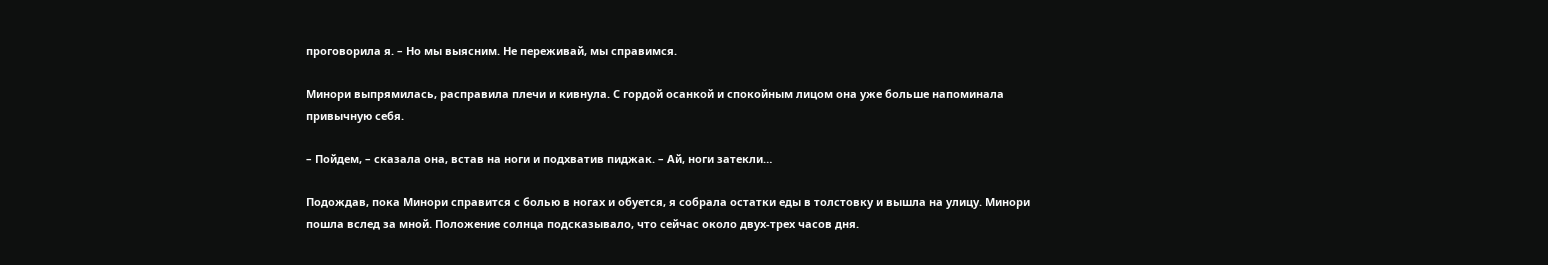проговорила я. – Но мы выясним. Не переживай, мы справимся.

Минори выпрямилась, расправила плечи и кивнула. С гордой осанкой и спокойным лицом она уже больше напоминала привычную себя.

– Пойдем, – сказала она, встав на ноги и подхватив пиджак. – Ай, ноги затекли…

Подождав, пока Минори справится с болью в ногах и обуется, я собрала остатки еды в толстовку и вышла на улицу. Минори пошла вслед за мной. Положение солнца подсказывало, что сейчас около двух-трех часов дня.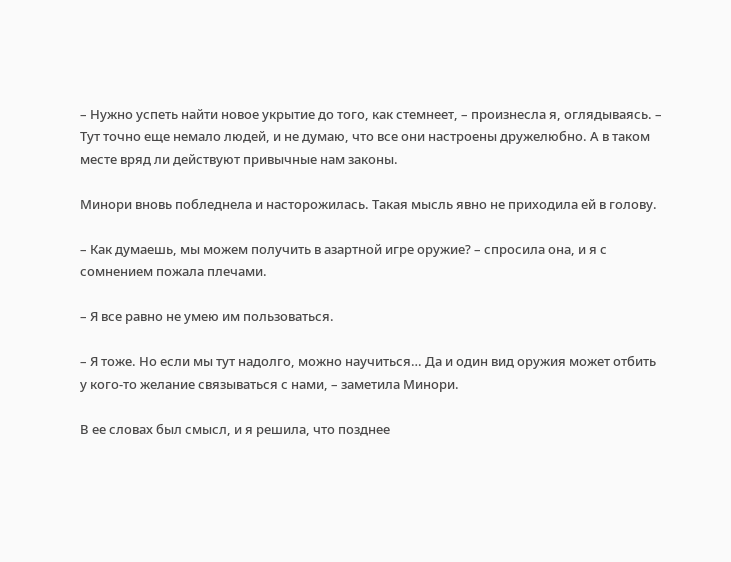– Нужно успеть найти новое укрытие до того, как стемнеет, – произнесла я, оглядываясь. – Тут точно еще немало людей, и не думаю, что все они настроены дружелюбно. А в таком месте вряд ли действуют привычные нам законы.

Минори вновь побледнела и насторожилась. Такая мысль явно не приходила ей в голову.

– Как думаешь, мы можем получить в азартной игре оружие? – спросила она, и я с сомнением пожала плечами.

– Я все равно не умею им пользоваться.

– Я тоже. Но если мы тут надолго, можно научиться… Да и один вид оружия может отбить у кого-то желание связываться с нами, – заметила Минори.

В ее словах был смысл, и я решила, что позднее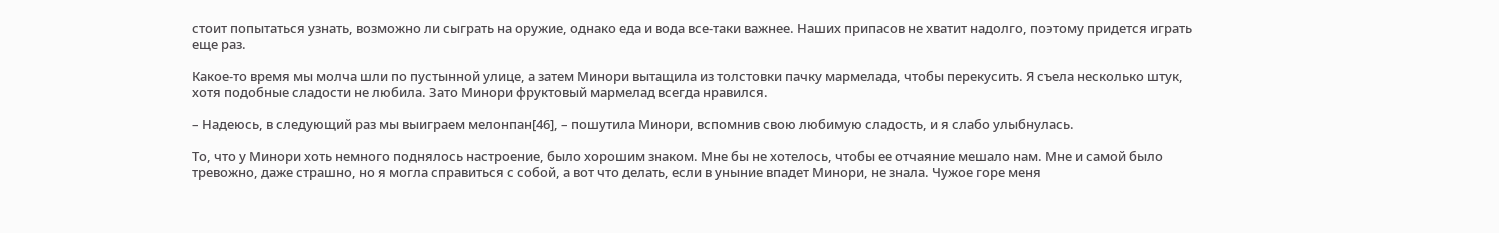стоит попытаться узнать, возможно ли сыграть на оружие, однако еда и вода все-таки важнее. Наших припасов не хватит надолго, поэтому придется играть еще раз.

Какое-то время мы молча шли по пустынной улице, а затем Минори вытащила из толстовки пачку мармелада, чтобы перекусить. Я съела несколько штук, хотя подобные сладости не любила. Зато Минори фруктовый мармелад всегда нравился.

– Надеюсь, в следующий раз мы выиграем мелонпан[46], – пошутила Минори, вспомнив свою любимую сладость, и я слабо улыбнулась.

То, что у Минори хоть немного поднялось настроение, было хорошим знаком. Мне бы не хотелось, чтобы ее отчаяние мешало нам. Мне и самой было тревожно, даже страшно, но я могла справиться с собой, а вот что делать, если в уныние впадет Минори, не знала. Чужое горе меня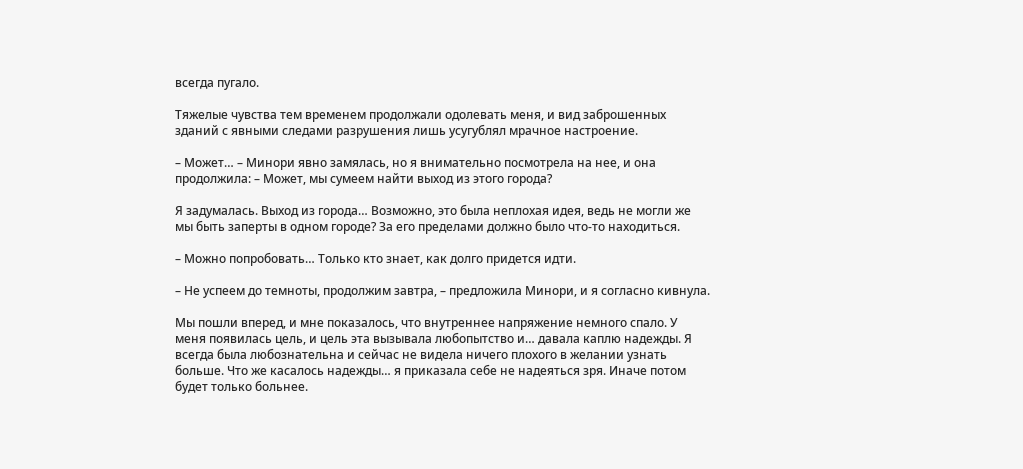всегда пугало.

Тяжелые чувства тем временем продолжали одолевать меня, и вид заброшенных зданий с явными следами разрушения лишь усугублял мрачное настроение.

– Может… – Минори явно замялась, но я внимательно посмотрела на нее, и она продолжила: – Может, мы сумеем найти выход из этого города?

Я задумалась. Выход из города… Возможно, это была неплохая идея, ведь не могли же мы быть заперты в одном городе? За его пределами должно было что-то находиться.

– Можно попробовать… Только кто знает, как долго придется идти.

– Не успеем до темноты, продолжим завтра, – предложила Минори, и я согласно кивнула.

Мы пошли вперед, и мне показалось, что внутреннее напряжение немного спало. У меня появилась цель, и цель эта вызывала любопытство и… давала каплю надежды. Я всегда была любознательна и сейчас не видела ничего плохого в желании узнать больше. Что же касалось надежды… я приказала себе не надеяться зря. Иначе потом будет только больнее.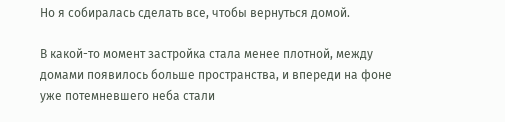Но я собиралась сделать все, чтобы вернуться домой.

В какой-то момент застройка стала менее плотной, между домами появилось больше пространства, и впереди на фоне уже потемневшего неба стали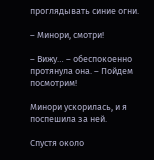проглядывать синие огни.

– Минори, смотри!

– Вижу… – обеспокоенно протянула она. – Пойдем посмотрим!

Минори ускорилась, и я поспешила за ней.

Спустя около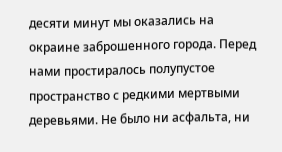десяти минут мы оказались на окраине заброшенного города. Перед нами простиралось полупустое пространство с редкими мертвыми деревьями. Не было ни асфальта, ни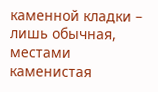каменной кладки – лишь обычная, местами каменистая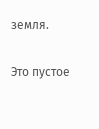земля.

Это пустое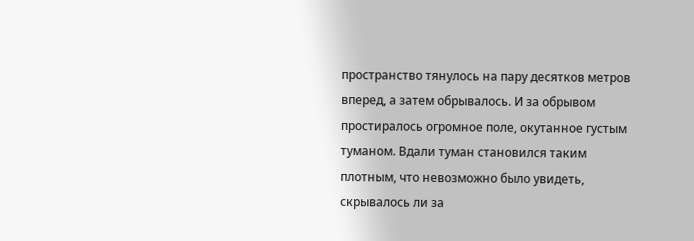пространство тянулось на пару десятков метров вперед, а затем обрывалось. И за обрывом простиралось огромное поле, окутанное густым туманом. Вдали туман становился таким плотным, что невозможно было увидеть, скрывалось ли за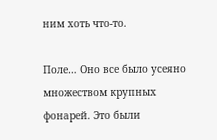ним хоть что-то.

Поле… Оно все было усеяно множеством крупных фонарей. Это были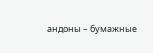андоны – бумажные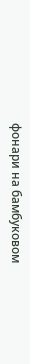фонари на бамбуковом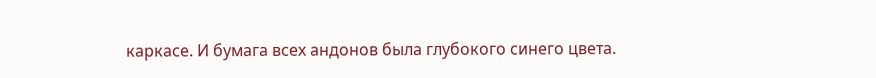каркасе. И бумага всех андонов была глубокого синего цвета.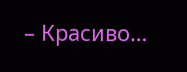– Красиво…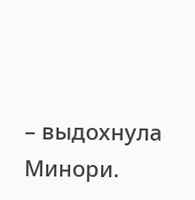– выдохнула Минори.